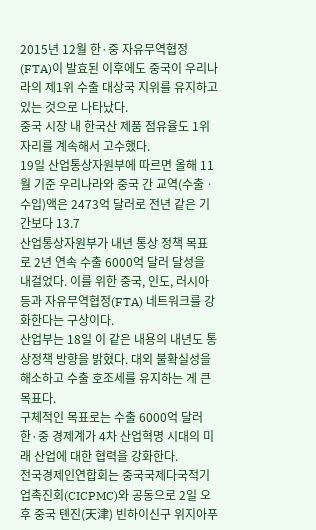2015년 12월 한·중 자유무역협정(FTA)이 발효된 이후에도 중국이 우리나라의 제1위 수출 대상국 지위를 유지하고 있는 것으로 나타났다.
중국 시장 내 한국산 제품 점유율도 1위 자리를 계속해서 고수했다.
19일 산업통상자원부에 따르면 올해 11월 기준 우리나라와 중국 간 교역(수출ㆍ수입)액은 2473억 달러로 전년 같은 기간보다 13.7
산업통상자원부가 내년 통상 정책 목표로 2년 연속 수출 6000억 달러 달성을 내걸었다. 이를 위한 중국, 인도, 러시아 등과 자유무역협정(FTA) 네트워크를 강화한다는 구상이다.
산업부는 18일 이 같은 내용의 내년도 통상정책 방향을 밝혔다. 대외 불확실성을 해소하고 수출 호조세를 유지하는 게 큰 목표다.
구체적인 목표로는 수출 6000억 달러
한·중 경제계가 4차 산업혁명 시대의 미래 산업에 대한 협력을 강화한다.
전국경제인연합회는 중국국제다국적기업촉진회(CICPMC)와 공동으로 2일 오후 중국 톈진(天津) 빈하이신구 위지아푸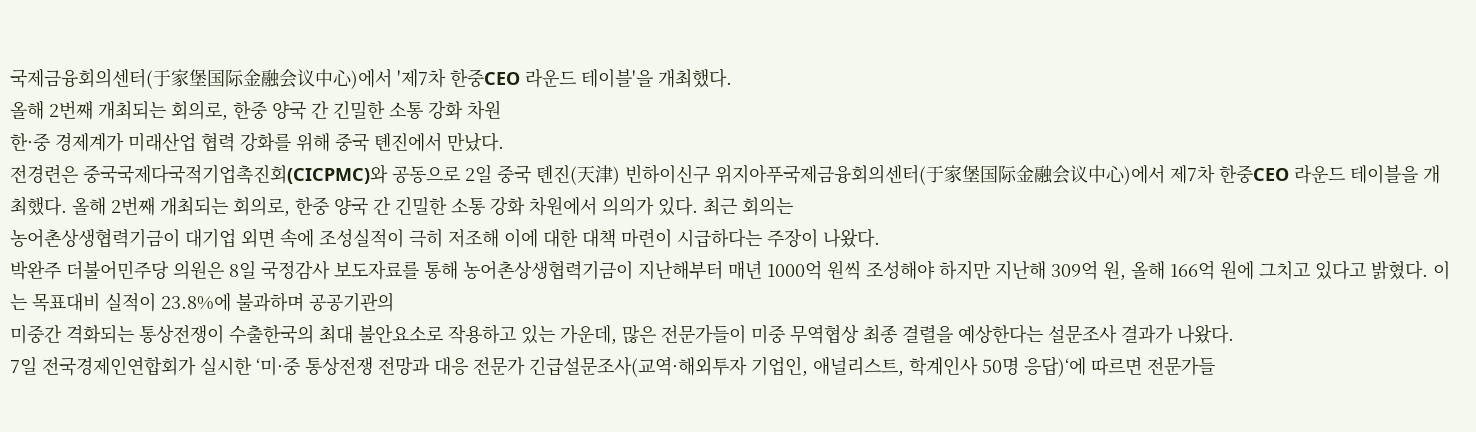국제금융회의센터(于家堡国际金融会议中心)에서 '제7차 한중CEO 라운드 테이블'을 개최했다.
올해 2번째 개최되는 회의로, 한중 양국 간 긴밀한 소통 강화 차원
한·중 경제계가 미래산업 협력 강화를 위해 중국 톈진에서 만났다.
전경련은 중국국제다국적기업촉진회(CICPMC)와 공동으로 2일 중국 톈진(天津) 빈하이신구 위지아푸국제금융회의센터(于家堡国际金融会议中心)에서 제7차 한중CEO 라운드 테이블을 개최했다. 올해 2번째 개최되는 회의로, 한중 양국 간 긴밀한 소통 강화 차원에서 의의가 있다. 최근 회의는
농어촌상생협력기금이 대기업 외면 속에 조성실적이 극히 저조해 이에 대한 대책 마련이 시급하다는 주장이 나왔다.
박완주 더불어민주당 의원은 8일 국정감사 보도자료를 통해 농어촌상생협력기금이 지난해부터 매년 1000억 원씩 조성해야 하지만 지난해 309억 원, 올해 166억 원에 그치고 있다고 밝혔다. 이는 목표대비 실적이 23.8%에 불과하며 공공기관의
미중간 격화되는 통상전쟁이 수출한국의 최대 불안요소로 작용하고 있는 가운데, 많은 전문가들이 미중 무역협상 최종 결렬을 예상한다는 설문조사 결과가 나왔다.
7일 전국경제인연합회가 실시한 ‘미·중 통상전쟁 전망과 대응 전문가 긴급설문조사(교역·해외투자 기업인, 애널리스트, 학계인사 50명 응답)‘에 따르면 전문가들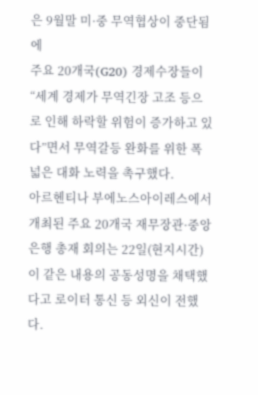은 9월말 미·중 무역협상이 중단됨에
주요 20개국(G20) 경제수장들이 “세계 경제가 무역긴장 고조 등으로 인해 하락할 위험이 증가하고 있다”면서 무역갈등 완화를 위한 폭넓은 대화 노력을 촉구했다.
아르헨티나 부에노스아이레스에서 개최된 주요 20개국 재무장관·중앙은행 총재 회의는 22일(현지시간) 이 같은 내용의 공동성명을 채택했다고 로이터 통신 등 외신이 전했다.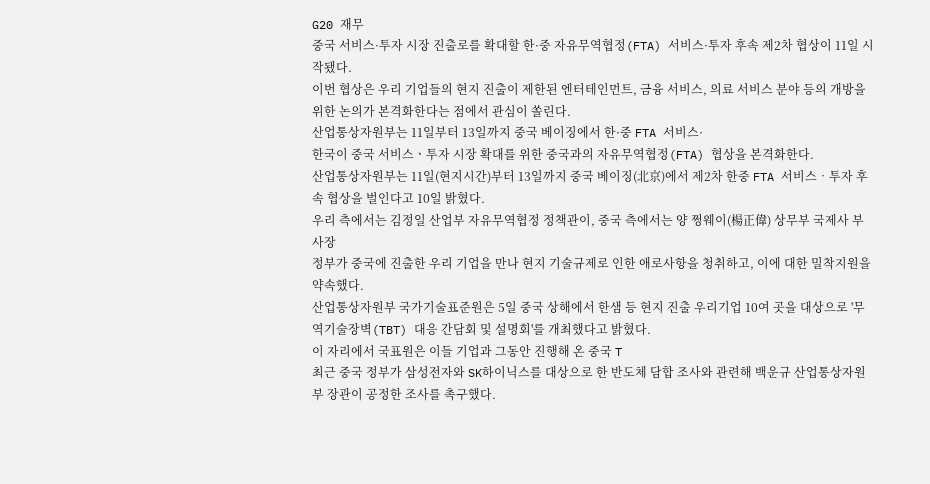G20 재무
중국 서비스·투자 시장 진출로를 확대할 한·중 자유무역협정(FTA) 서비스·투자 후속 제2차 협상이 11일 시작됐다.
이번 협상은 우리 기업들의 현지 진출이 제한된 엔터테인먼트, 금융 서비스, 의료 서비스 분야 등의 개방을 위한 논의가 본격화한다는 점에서 관심이 쏠린다.
산업통상자원부는 11일부터 13일까지 중국 베이징에서 한·중 FTA 서비스·
한국이 중국 서비스ㆍ투자 시장 확대를 위한 중국과의 자유무역협정(FTA) 협상을 본격화한다.
산업통상자원부는 11일(현지시간)부터 13일까지 중국 베이징(北京)에서 제2차 한중 FTA 서비스‧투자 후속 협상을 벌인다고 10일 밝혔다.
우리 측에서는 김정일 산업부 자유무역협정 정책관이, 중국 측에서는 양 쩡웨이(楊正偉) 상무부 국제사 부사장
정부가 중국에 진출한 우리 기업을 만나 현지 기술규제로 인한 애로사항을 청취하고, 이에 대한 밀착지원을 약속했다.
산업통상자원부 국가기술표준원은 5일 중국 상해에서 한샘 등 현지 진출 우리기업 10여 곳을 대상으로 '무역기술장벽(TBT) 대응 간담회 및 설명회'를 개최했다고 밝혔다.
이 자리에서 국표원은 이들 기업과 그동안 진행해 온 중국 T
최근 중국 정부가 삼성전자와 SK하이닉스를 대상으로 한 반도체 담합 조사와 관련해 백운규 산업통상자원부 장관이 공정한 조사를 촉구했다.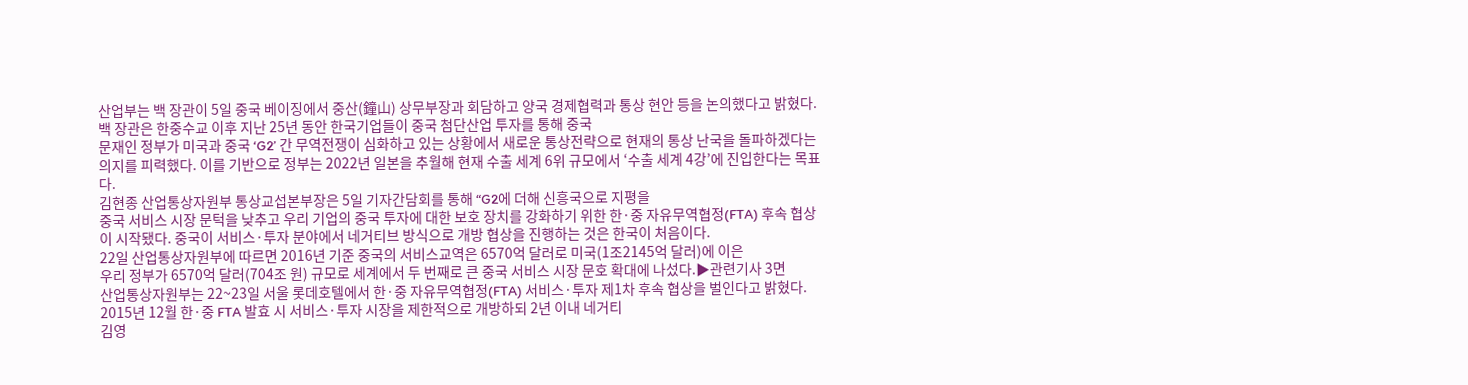산업부는 백 장관이 5일 중국 베이징에서 중산(鐘山) 상무부장과 회담하고 양국 경제협력과 통상 현안 등을 논의했다고 밝혔다.
백 장관은 한중수교 이후 지난 25년 동안 한국기업들이 중국 첨단산업 투자를 통해 중국
문재인 정부가 미국과 중국 ‘G2’ 간 무역전쟁이 심화하고 있는 상황에서 새로운 통상전략으로 현재의 통상 난국을 돌파하겠다는 의지를 피력했다. 이를 기반으로 정부는 2022년 일본을 추월해 현재 수출 세계 6위 규모에서 ‘수출 세계 4강’에 진입한다는 목표다.
김현종 산업통상자원부 통상교섭본부장은 5일 기자간담회를 통해 “G2에 더해 신흥국으로 지평을
중국 서비스 시장 문턱을 낮추고 우리 기업의 중국 투자에 대한 보호 장치를 강화하기 위한 한·중 자유무역협정(FTA) 후속 협상이 시작됐다. 중국이 서비스·투자 분야에서 네거티브 방식으로 개방 협상을 진행하는 것은 한국이 처음이다.
22일 산업통상자원부에 따르면 2016년 기준 중국의 서비스교역은 6570억 달러로 미국(1조2145억 달러)에 이은
우리 정부가 6570억 달러(704조 원) 규모로 세계에서 두 번째로 큰 중국 서비스 시장 문호 확대에 나섰다.▶관련기사 3면
산업통상자원부는 22~23일 서울 롯데호텔에서 한·중 자유무역협정(FTA) 서비스·투자 제1차 후속 협상을 벌인다고 밝혔다. 2015년 12월 한·중 FTA 발효 시 서비스·투자 시장을 제한적으로 개방하되 2년 이내 네거티
김영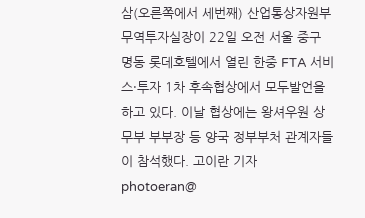삼(오른쪽에서 세번째) 산업통상자원부 무역투자실장이 22일 오전 서울 중구 명동 롯데호텔에서 열린 한중 FTA 서비스·투자 1차 후속협상에서 모두발언을 하고 있다. 이날 협상에는 왕셔우원 상무부 부부장 등 양국 정부부처 관계자들이 참석했다. 고이란 기자 photoeran@